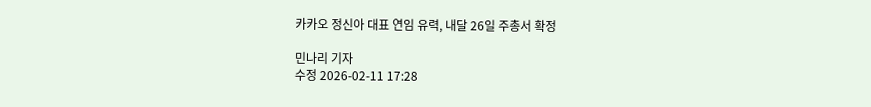카카오 정신아 대표 연임 유력, 내달 26일 주총서 확정

민나리 기자
수정 2026-02-11 17:28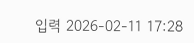입력 2026-02-11 17:28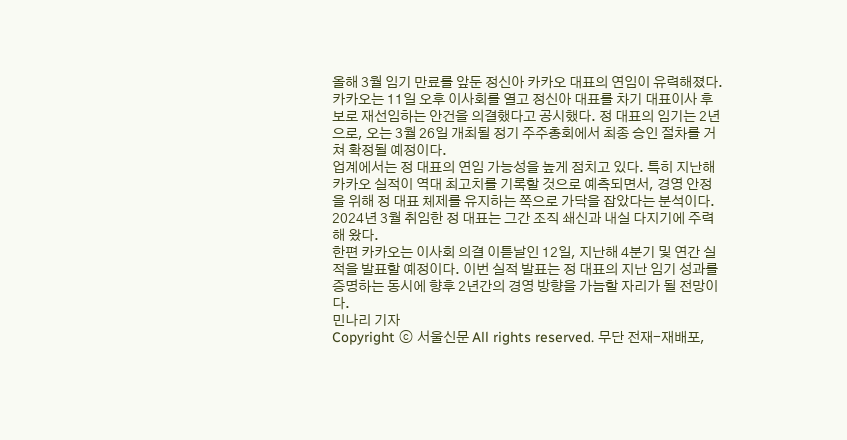올해 3월 임기 만료를 앞둔 정신아 카카오 대표의 연임이 유력해졌다.
카카오는 11일 오후 이사회를 열고 정신아 대표를 차기 대표이사 후보로 재선임하는 안건을 의결했다고 공시했다. 정 대표의 임기는 2년으로, 오는 3월 26일 개최될 정기 주주총회에서 최종 승인 절차를 거쳐 확정될 예정이다.
업계에서는 정 대표의 연임 가능성을 높게 점치고 있다. 특히 지난해 카카오 실적이 역대 최고치를 기록할 것으로 예측되면서, 경영 안정을 위해 정 대표 체제를 유지하는 쪽으로 가닥을 잡았다는 분석이다. 2024년 3월 취임한 정 대표는 그간 조직 쇄신과 내실 다지기에 주력해 왔다.
한편 카카오는 이사회 의결 이튿날인 12일, 지난해 4분기 및 연간 실적을 발표할 예정이다. 이번 실적 발표는 정 대표의 지난 임기 성과를 증명하는 동시에 향후 2년간의 경영 방향을 가늠할 자리가 될 전망이다.
민나리 기자
Copyright ⓒ 서울신문 All rights reserved. 무단 전재-재배포,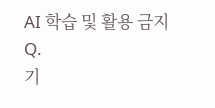AI 학습 및 활용 금지
Q.
기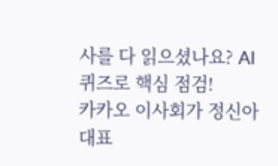사를 다 읽으셨나요? AI 퀴즈로 핵심 점검!
카카오 이사회가 정신아 대표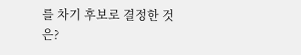를 차기 후보로 결정한 것은?